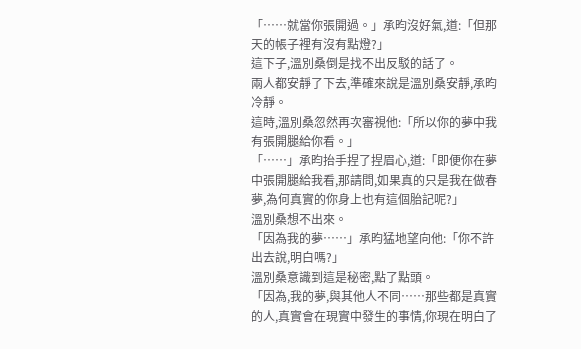「……就當你張開過。」承昀沒好氣,道:「但那天的帳子裡有沒有點燈?」
這下子,溫別桑倒是找不出反駁的話了。
兩人都安靜了下去,準確來說是溫別桑安靜,承昀冷靜。
這時,溫別桑忽然再次審視他:「所以你的夢中我有張開腿給你看。」
「……」承昀抬手捏了捏眉心,道:「即便你在夢中張開腿給我看,那請問,如果真的只是我在做春夢,為何真實的你身上也有這個胎記呢?」
溫別桑想不出來。
「因為我的夢……」承昀猛地望向他:「你不許出去說,明白嗎?」
溫別桑意識到這是秘密,點了點頭。
「因為,我的夢,與其他人不同……那些都是真實的人,真實會在現實中發生的事情,你現在明白了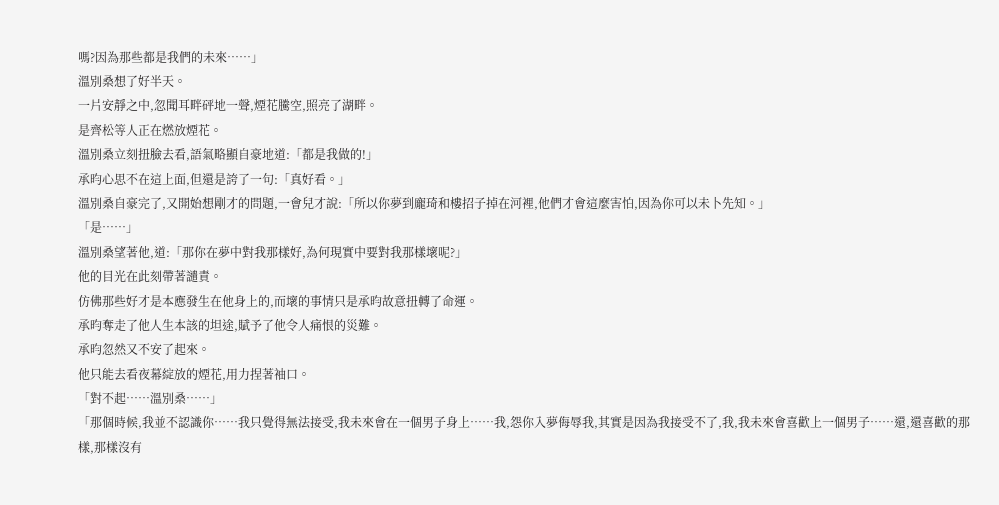嗎?因為那些都是我們的未來……」
溫別桑想了好半天。
一片安靜之中,忽聞耳畔砰地一聲,煙花騰空,照亮了湖畔。
是齊松等人正在燃放煙花。
溫別桑立刻扭臉去看,語氣略顯自豪地道:「都是我做的!」
承昀心思不在這上面,但還是誇了一句:「真好看。」
溫別桑自豪完了,又開始想剛才的問題,一會兒才說:「所以你夢到龐琦和樓招子掉在河裡,他們才會這麼害怕,因為你可以未卜先知。」
「是……」
溫別桑望著他,道:「那你在夢中對我那樣好,為何現實中要對我那樣壞呢?」
他的目光在此刻帶著譴責。
仿佛那些好才是本應發生在他身上的,而壞的事情只是承昀故意扭轉了命運。
承昀奪走了他人生本該的坦途,賦予了他令人痛恨的災難。
承昀忽然又不安了起來。
他只能去看夜幕綻放的煙花,用力捏著袖口。
「對不起……溫別桑……」
「那個時候,我並不認識你……我只覺得無法接受,我未來會在一個男子身上……我,怨你入夢侮辱我,其實是因為我接受不了,我,我未來會喜歡上一個男子……還,還喜歡的那樣,那樣沒有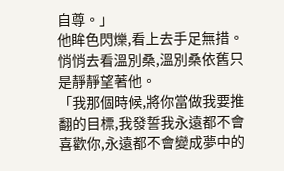自尊。」
他眸色閃爍,看上去手足無措。
悄悄去看溫別桑,溫別桑依舊只是靜靜望著他。
「我那個時候,將你當做我要推翻的目標,我發誓我永遠都不會喜歡你,永遠都不會變成夢中的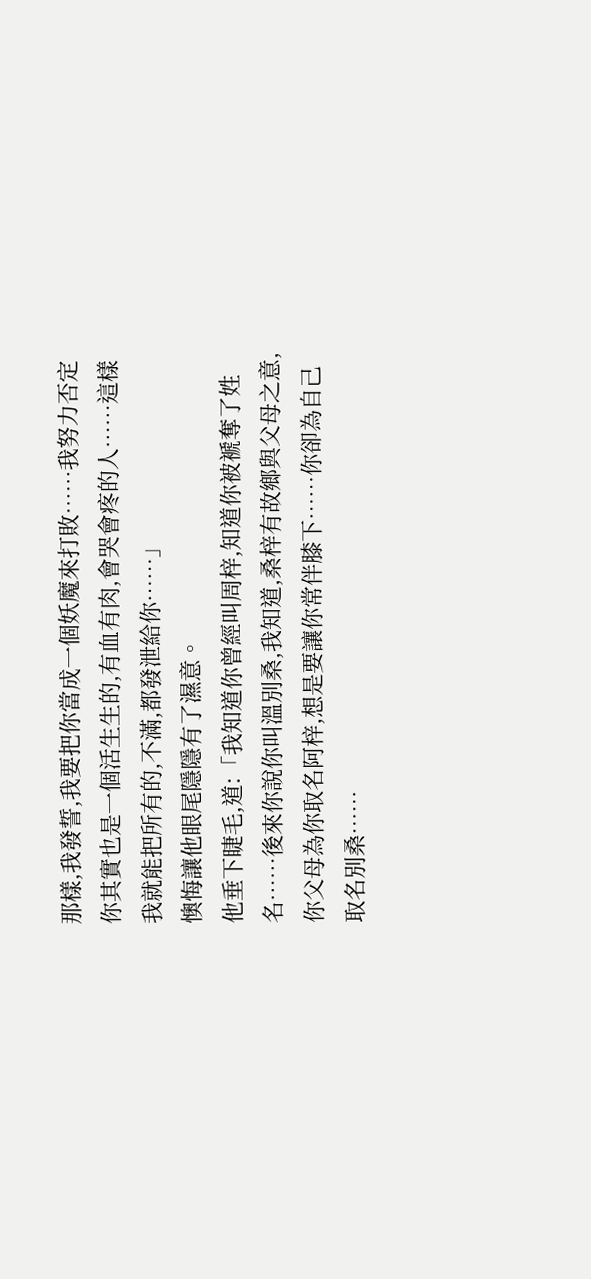那樣,我發誓,我要把你當成一個妖魔來打敗……我努力否定你其實也是一個活生生的,有血有肉,會哭會疼的人……這樣我就能把所有的,不滿,都發泄給你……」
懊悔讓他眼尾隱隱有了濕意。
他垂下睫毛,道:「我知道你曾經叫周梓,知道你被褫奪了姓名……後來你說你叫溫別桑,我知道,桑梓有故鄉與父母之意,你父母為你取名阿梓,想是要讓你常伴膝下……你卻為自己取名別桑……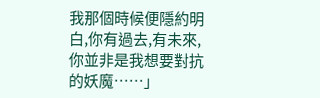我那個時候便隱約明白,你有過去,有未來,你並非是我想要對抗的妖魔……」